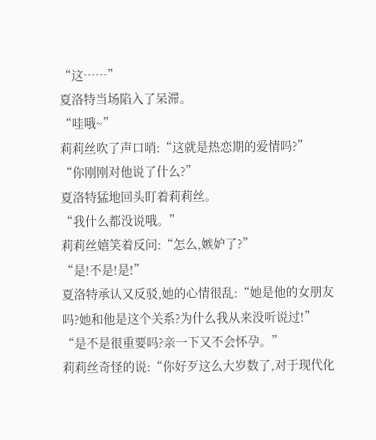“这……”
夏洛特当场陷入了呆滞。
“哇哦~”
莉莉丝吹了声口哨:“这就是热恋期的爱情吗?”
“你刚刚对他说了什么?”
夏洛特猛地回头盯着莉莉丝。
“我什么都没说哦。”
莉莉丝嬉笑着反问:“怎么,嫉妒了?”
“是!不是!是!”
夏洛特承认又反驳,她的心情很乱:“她是他的女朋友吗?她和他是这个关系?为什么我从来没听说过!”
“是不是很重要吗?亲一下又不会怀孕。”
莉莉丝奇怪的说:“你好歹这么大岁数了,对于现代化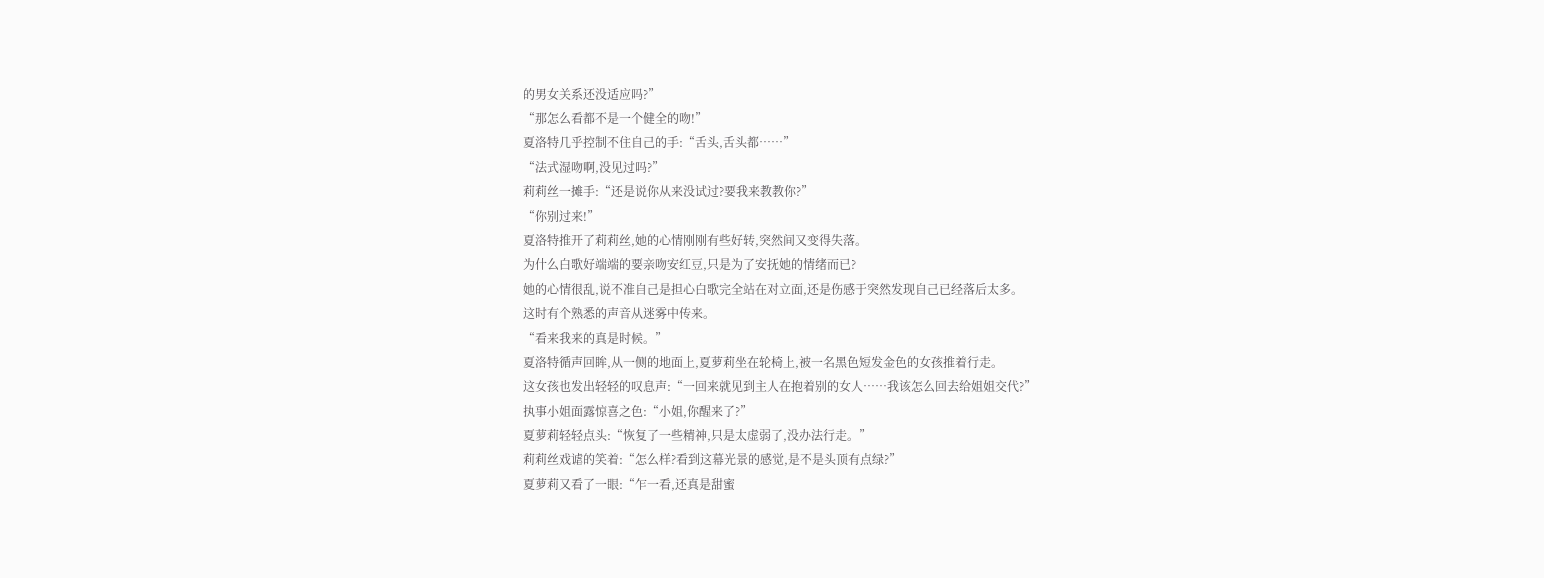的男女关系还没适应吗?”
“那怎么看都不是一个健全的吻!”
夏洛特几乎控制不住自己的手:“舌头,舌头都……”
“法式湿吻啊,没见过吗?”
莉莉丝一摊手:“还是说你从来没试过?要我来教教你?”
“你别过来!”
夏洛特推开了莉莉丝,她的心情刚刚有些好转,突然间又变得失落。
为什么白歌好端端的要亲吻安红豆,只是为了安抚她的情绪而已?
她的心情很乱,说不准自己是担心白歌完全站在对立面,还是伤感于突然发现自己已经落后太多。
这时有个熟悉的声音从迷雾中传来。
“看来我来的真是时候。”
夏洛特循声回眸,从一侧的地面上,夏萝莉坐在轮椅上,被一名黑色短发金色的女孩推着行走。
这女孩也发出轻轻的叹息声:“一回来就见到主人在抱着别的女人……我该怎么回去给姐姐交代?”
执事小姐面露惊喜之色:“小姐,你醒来了?”
夏萝莉轻轻点头:“恢复了一些精神,只是太虚弱了,没办法行走。”
莉莉丝戏谑的笑着:“怎么样?看到这幕光景的感觉,是不是头顶有点绿?”
夏萝莉又看了一眼:“乍一看,还真是甜蜜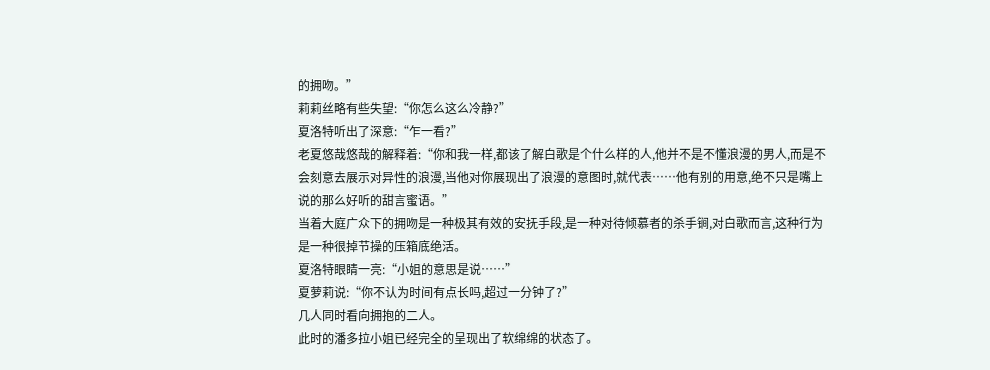的拥吻。”
莉莉丝略有些失望:“你怎么这么冷静?”
夏洛特听出了深意:“乍一看?”
老夏悠哉悠哉的解释着:“你和我一样,都该了解白歌是个什么样的人,他并不是不懂浪漫的男人,而是不会刻意去展示对异性的浪漫,当他对你展现出了浪漫的意图时,就代表……他有别的用意,绝不只是嘴上说的那么好听的甜言蜜语。”
当着大庭广众下的拥吻是一种极其有效的安抚手段,是一种对待倾慕者的杀手锏,对白歌而言,这种行为是一种很掉节操的压箱底绝活。
夏洛特眼睛一亮:“小姐的意思是说……”
夏萝莉说:“你不认为时间有点长吗,超过一分钟了?”
几人同时看向拥抱的二人。
此时的潘多拉小姐已经完全的呈现出了软绵绵的状态了。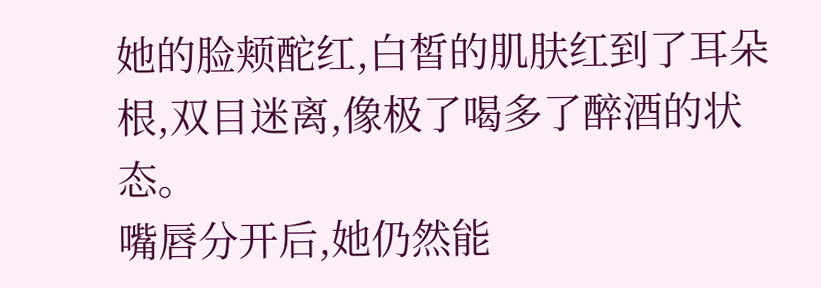她的脸颊酡红,白皙的肌肤红到了耳朵根,双目迷离,像极了喝多了醉酒的状态。
嘴唇分开后,她仍然能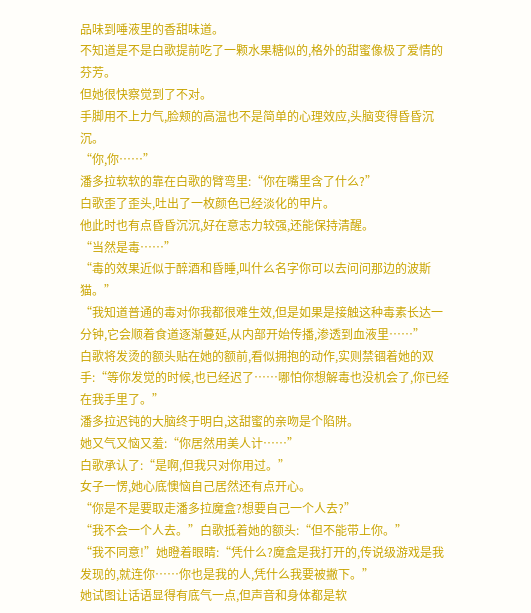品味到唾液里的香甜味道。
不知道是不是白歌提前吃了一颗水果糖似的,格外的甜蜜像极了爱情的芬芳。
但她很快察觉到了不对。
手脚用不上力气,脸颊的高温也不是简单的心理效应,头脑变得昏昏沉沉。
“你,你……”
潘多拉软软的靠在白歌的臂弯里:“你在嘴里含了什么?”
白歌歪了歪头,吐出了一枚颜色已经淡化的甲片。
他此时也有点昏昏沉沉,好在意志力较强,还能保持清醒。
“当然是毒……”
“毒的效果近似于醉酒和昏睡,叫什么名字你可以去问问那边的波斯猫。”
“我知道普通的毒对你我都很难生效,但是如果是接触这种毒素长达一分钟,它会顺着食道逐渐蔓延,从内部开始传播,渗透到血液里……”
白歌将发烫的额头贴在她的额前,看似拥抱的动作,实则禁锢着她的双手:“等你发觉的时候,也已经迟了……哪怕你想解毒也没机会了,你已经在我手里了。”
潘多拉迟钝的大脑终于明白,这甜蜜的亲吻是个陷阱。
她又气又恼又羞:“你居然用美人计……”
白歌承认了:“是啊,但我只对你用过。”
女子一愣,她心底懊恼自己居然还有点开心。
“你是不是要取走潘多拉魔盒?想要自己一个人去?”
“我不会一个人去。”白歌抵着她的额头:“但不能带上你。”
“我不同意!”她瞪着眼睛:“凭什么?魔盒是我打开的,传说级游戏是我发现的,就连你……你也是我的人,凭什么我要被撇下。”
她试图让话语显得有底气一点,但声音和身体都是软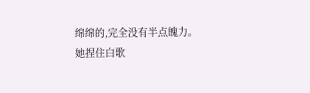绵绵的,完全没有半点魄力。
她捏住白歌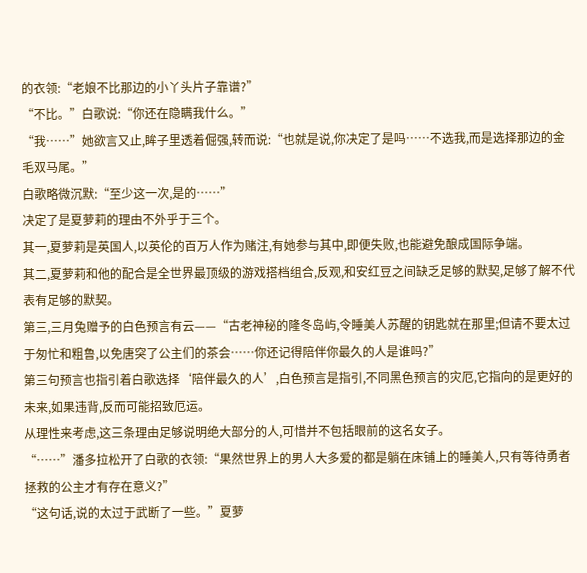的衣领:“老娘不比那边的小丫头片子靠谱?”
“不比。”白歌说:“你还在隐瞒我什么。”
“我……”她欲言又止,眸子里透着倔强,转而说:“也就是说,你决定了是吗……不选我,而是选择那边的金毛双马尾。”
白歌略微沉默:“至少这一次,是的……”
决定了是夏萝莉的理由不外乎于三个。
其一,夏萝莉是英国人,以英伦的百万人作为赌注,有她参与其中,即便失败,也能避免酿成国际争端。
其二,夏萝莉和他的配合是全世界最顶级的游戏搭档组合,反观,和安红豆之间缺乏足够的默契,足够了解不代表有足够的默契。
第三,三月兔赠予的白色预言有云——“古老神秘的隆冬岛屿,令睡美人苏醒的钥匙就在那里;但请不要太过于匆忙和粗鲁,以免唐突了公主们的茶会……你还记得陪伴你最久的人是谁吗?”
第三句预言也指引着白歌选择‘陪伴最久的人’,白色预言是指引,不同黑色预言的灾厄,它指向的是更好的未来,如果违背,反而可能招致厄运。
从理性来考虑,这三条理由足够说明绝大部分的人,可惜并不包括眼前的这名女子。
“……”潘多拉松开了白歌的衣领:“果然世界上的男人大多爱的都是躺在床铺上的睡美人,只有等待勇者拯救的公主才有存在意义?”
“这句话,说的太过于武断了一些。”夏萝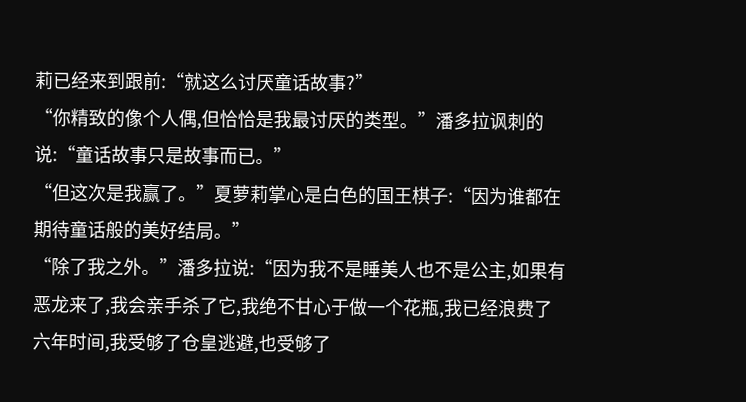莉已经来到跟前:“就这么讨厌童话故事?”
“你精致的像个人偶,但恰恰是我最讨厌的类型。”潘多拉讽刺的说:“童话故事只是故事而已。”
“但这次是我赢了。”夏萝莉掌心是白色的国王棋子:“因为谁都在期待童话般的美好结局。”
“除了我之外。”潘多拉说:“因为我不是睡美人也不是公主,如果有恶龙来了,我会亲手杀了它,我绝不甘心于做一个花瓶,我已经浪费了六年时间,我受够了仓皇逃避,也受够了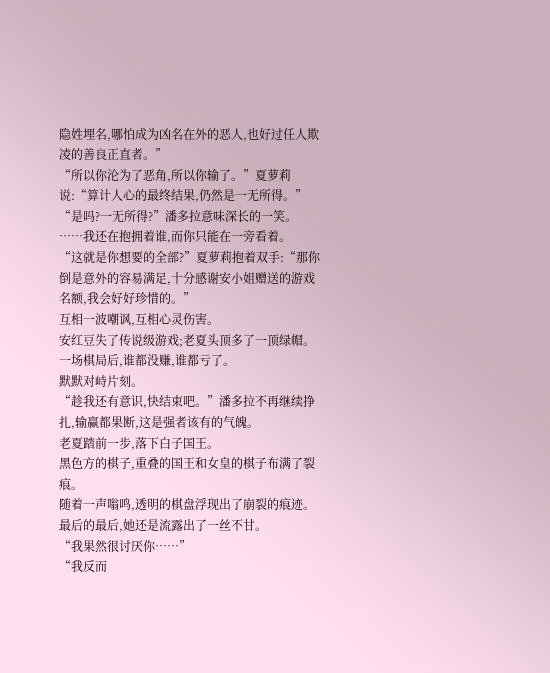隐姓埋名,哪怕成为凶名在外的恶人,也好过任人欺凌的善良正直者。”
“所以你沦为了恶角,所以你输了。”夏萝莉说:“算计人心的最终结果,仍然是一无所得。”
“是吗?一无所得?”潘多拉意味深长的一笑。
……我还在抱拥着谁,而你只能在一旁看着。
“这就是你想要的全部?”夏萝莉抱着双手:“那你倒是意外的容易满足,十分感谢安小姐赠送的游戏名额,我会好好珍惜的。”
互相一波嘲讽,互相心灵伤害。
安红豆失了传说级游戏;老夏头顶多了一顶绿帽。
一场棋局后,谁都没赚,谁都亏了。
默默对峙片刻。
“趁我还有意识,快结束吧。”潘多拉不再继续挣扎,输赢都果断,这是强者该有的气魄。
老夏踏前一步,落下白子国王。
黑色方的棋子,重叠的国王和女皇的棋子布满了裂痕。
随着一声嗡鸣,透明的棋盘浮现出了崩裂的痕迹。
最后的最后,她还是流露出了一丝不甘。
“我果然很讨厌你……”
“我反而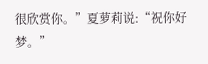很欣赏你。”夏萝莉说:“祝你好梦。”